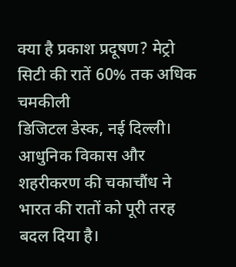क्या है प्रकाश प्रदूषण? मेट्रो सिटी की रातें 60% तक अधिक चमकीली
डिजिटल डेस्क, नई दिल्ली। आधुनिक विकास और शहरीकरण की चकाचौंध ने भारत की रातों को पूरी तरह बदल दिया है।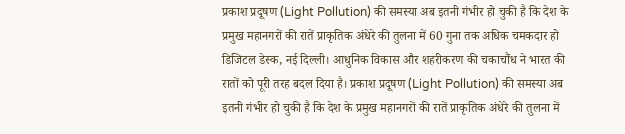प्रकाश प्रदूषण (Light Pollution) की समस्या अब इतनी गंभीर हो चुकी है कि देश के प्रमुख महानगरों की रातें प्राकृतिक अंधेरे की तुलना में 60 गुना तक अधिक चमकदार हो
डिजिटल डेस्क, नई दिल्ली। आधुनिक विकास और शहरीकरण की चकाचौंध ने भारत की रातों को पूरी तरह बदल दिया है। प्रकाश प्रदूषण (Light Pollution) की समस्या अब इतनी गंभीर हो चुकी है कि देश के प्रमुख महानगरों की रातें प्राकृतिक अंधेरे की तुलना में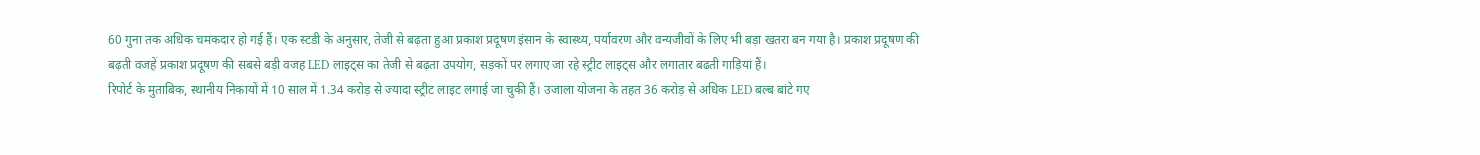60 गुना तक अधिक चमकदार हो गई हैं। एक स्टडी के अनुसार, तेजी से बढ़ता हुआ प्रकाश प्रदूषण इंसान के स्वास्थ्य, पर्यावरण और वन्यजीवों के लिए भी बड़ा खतरा बन गया है। प्रकाश प्रदूषण की बढ़ती वजहें प्रकाश प्रदूषण की सबसे बड़ी वजह LED लाइट्स का तेजी से बढ़ता उपयोग, सड़कों पर लगाए जा रहे स्ट्रीट लाइट्स और लगातार बढती गाड़ियां हैं।
रिपोर्ट के मुताबिक, स्थानीय निकायों में 10 साल में 1.34 करोड़ से ज्यादा स्ट्रीट लाइट लगाई जा चुकी हैं। उजाला योजना के तहत 36 करोड़ से अधिक LED बल्ब बांटे गए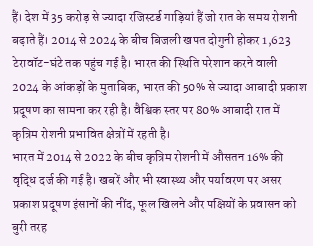हैं। देश में 35 करोड़ से ज्यादा रजिस्टर्ड गाड़ियां हैं जो रात के समय रोशनी बढ़ाते हैं। 2014 से 2024 के बीच बिजली खपत दोगुनी होकर 1,623 टेरावॉट-घंटे तक पहुंच गई है। भारत की स्थिति परेशान करने वाली 2024 के आंकड़ों के मुताबिक, भारत की 50% से ज्यादा आबादी प्रकाश प्रदूषण का सामना कर रही है। वैश्विक स्तर पर 80% आबादी रात में कृत्रिम रोशनी प्रभावित क्षेत्रों में रहती है।
भारत में 2014 से 2022 के बीच कृत्रिम रोशनी में औसतन 16% की वृद्धि दर्ज की गई है। खबरें और भी स्वास्थ्य और पर्यावरण पर असर प्रकाश प्रदूषण इंसानों की नींद, फूल खिलने और पक्षियों के प्रवासन को बुरी तरह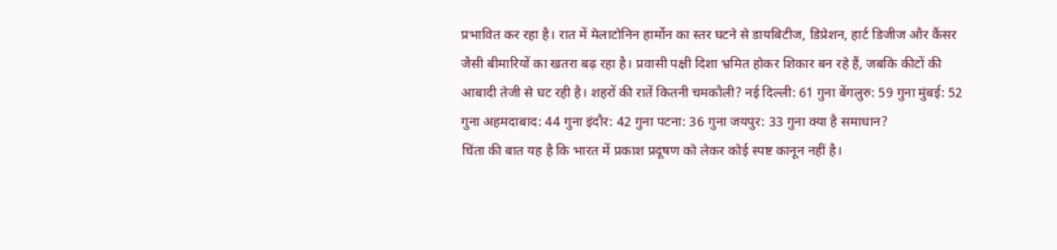प्रभावित कर रहा है। रात में मेलाटोनिन हार्मोन का स्तर घटने से डायबिटीज, डिप्रेशन, हार्ट डिजीज और कैंसर जैसी बीमारियों का खतरा बढ़ रहा है। प्रवासी पक्षी दिशा भ्रमित होकर शिकार बन रहे हैं, जबकि कीटों की आबादी तेजी से घट रही है। शहरों की रातें कितनी चमकौली? नई दिल्ली: 61 गुना बेंगलुरु: 59 गुना मुंबई: 52 गुना अहमदाबाद: 44 गुना इंदौर: 42 गुना पटना: 36 गुना जयपुर: 33 गुना क्या है समाधान?
चिंता की बात यह है कि भारत में प्रकाश प्रदूषण को लेकर कोई स्पष्ट कानून नहीं है।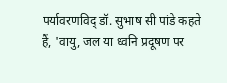पर्यावरणविद् डॉ. सुभाष सी पांडे कहते हैं, 'वायु, जल या ध्वनि प्रदूषण पर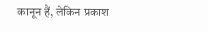कानून हैं, लेकिन प्रकाश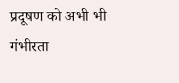प्रदूषण को अभी भी गंभीरता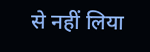से नहीं लिया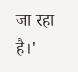जा रहा है।'